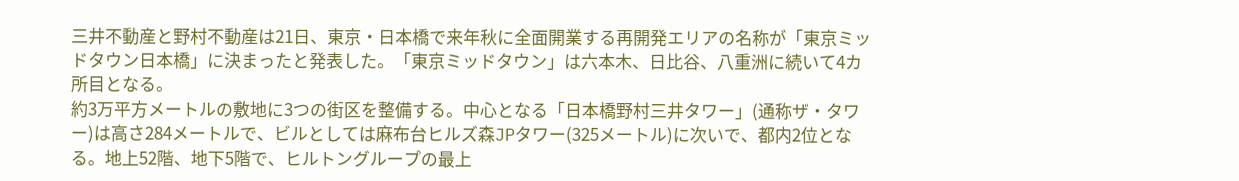三井不動産と野村不動産は21日、東京・日本橋で来年秋に全面開業する再開発エリアの名称が「東京ミッドタウン日本橋」に決まったと発表した。「東京ミッドタウン」は六本木、日比谷、八重洲に続いて4カ所目となる。
約3万平方メートルの敷地に3つの街区を整備する。中心となる「日本橋野村三井タワー」(通称ザ・タワー)は高さ284メートルで、ビルとしては麻布台ヒルズ森JPタワー(325メートル)に次いで、都内2位となる。地上52階、地下5階で、ヒルトングループの最上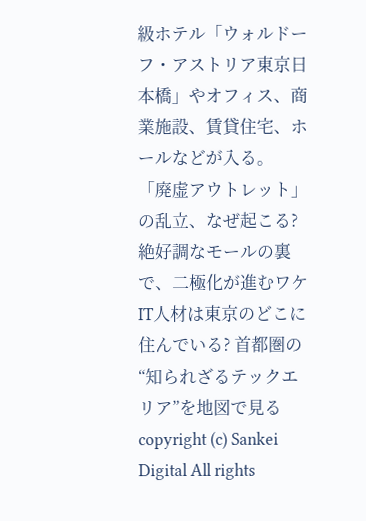級ホテル「ウォルドーフ・アストリア東京日本橋」やオフィス、商業施設、賃貸住宅、ホールなどが入る。
「廃虚アウトレット」の乱立、なぜ起こる? 絶好調なモールの裏で、二極化が進むワケ
IT人材は東京のどこに住んでいる? 首都圏の“知られざるテックエリア”を地図で見るcopyright (c) Sankei Digital All rights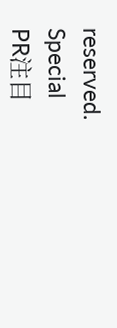reserved.
Special
PR注目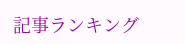記事ランキング